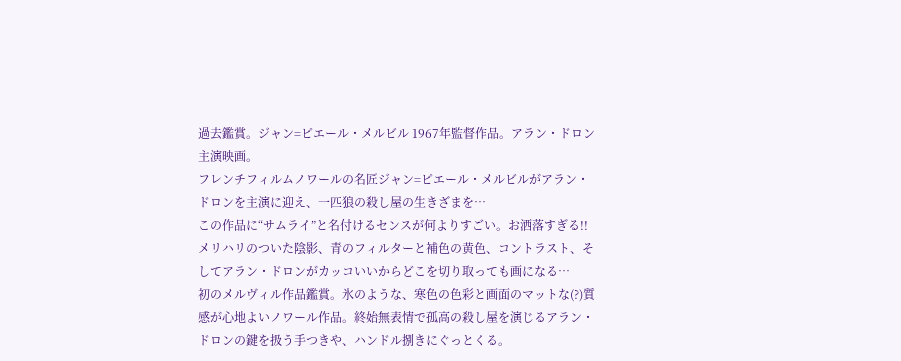過去鑑賞。ジャン=ピエール・メルビル 1967年監督作品。アラン・ドロン主演映画。
フレンチフィルムノワールの名匠ジャン=ピエール・メルビルがアラン・ドロンを主演に迎え、一匹狼の殺し屋の生きざまを…
この作品に“サムライ”と名付けるセンスが何よりすごい。お洒落すぎる!!
メリハリのついた陰影、青のフィルターと補色の黄色、コントラスト、そしてアラン・ドロンがカッコいいからどこを切り取っても画になる…
初のメルヴィル作品鑑賞。氷のような、寒色の色彩と画面のマットな(?)質感が心地よいノワール作品。終始無表情で孤高の殺し屋を演じるアラン・ドロンの鍵を扱う手つきや、ハンドル捌きにぐっとくる。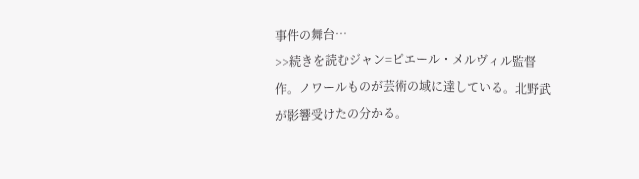事件の舞台…
>>続きを読むジャン=ピエール・メルヴィル監督作。ノワールものが芸術の域に達している。北野武が影響受けたの分かる。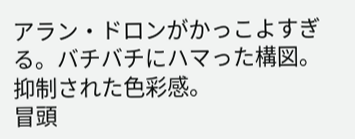アラン・ドロンがかっこよすぎる。バチバチにハマった構図。抑制された色彩感。
冒頭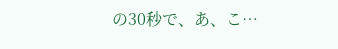の30秒で、あ、こ…